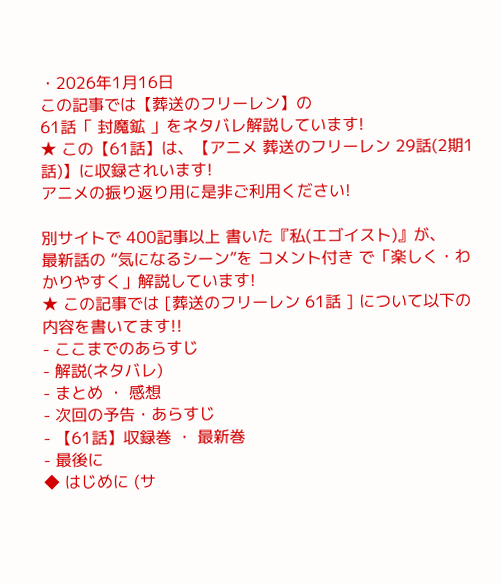・2026年1月16日
この記事では【葬送のフリーレン】の
61話「 封魔鉱 」をネタバレ解説しています!
★ この【61話】は、【アニメ 葬送のフリーレン 29話(2期1話)】に収録されいます!
アニメの振り返り用に是非ご利用ください!

別サイトで 400記事以上 書いた『私(エゴイスト)』が、
最新話の “気になるシーン”を コメント付き で「楽しく・わかりやすく」解説しています!
★ この記事では [葬送のフリーレン 61話 ] について以下の内容を書いてます!!
- ここまでのあらすじ
- 解説(ネタバレ)
- まとめ ・ 感想
- 次回の予告・あらすじ
- 【61話】収録巻 ・ 最新巻
- 最後に
◆ はじめに (サ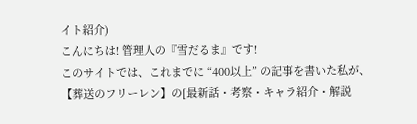イト紹介)
こんにちは! 管理人の『雪だるま』です!
このサイトでは、これまでに “400以上” の記事を書いた私が、
【葬送のフリーレン】の[最新話・考察・キャラ紹介・解説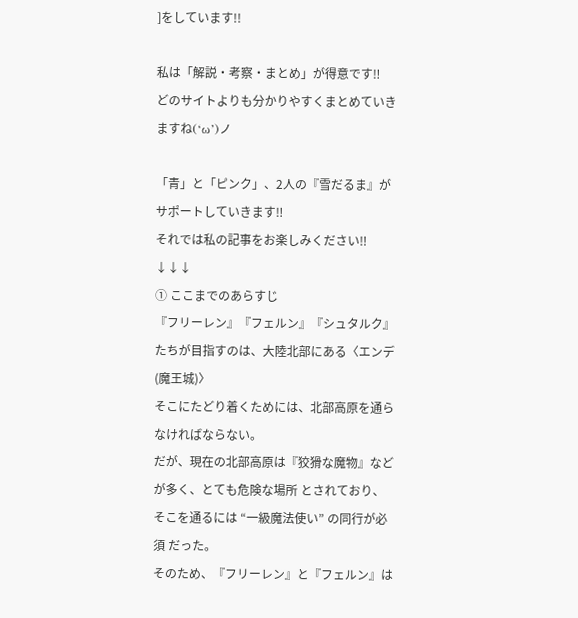]をしています!!

私は「解説・考察・まとめ」が得意です‼
どのサイトよりも分かりやすくまとめていきますね(‘ω’)ノ

「青」と「ピンク」、2人の『雪だるま』がサポートしていきます‼
それでは私の記事をお楽しみください‼
↓↓↓
① ここまでのあらすじ
『フリーレン』『フェルン』『シュタルク』たちが目指すのは、大陸北部にある〈エンデ(魔王城)〉
そこにたどり着くためには、北部高原を通らなければならない。
だが、現在の北部高原は『狡猾な魔物』などが多く、とても危険な場所 とされており、そこを通るには “一級魔法使い” の同行が必須 だった。
そのため、『フリーレン』と『フェルン』は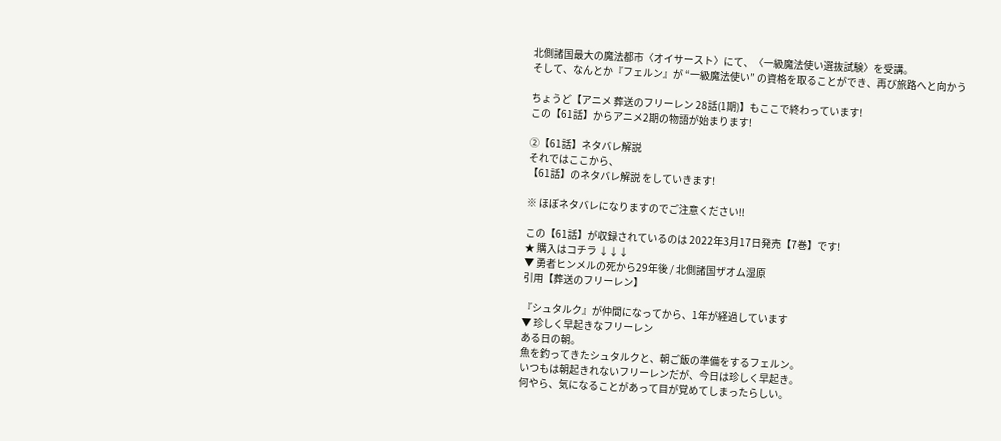北側諸国最大の魔法都市〈オイサースト〉にて、〈一級魔法使い選抜試験〉を受講。
そして、なんとか『フェルン』が “一級魔法使い” の資格を取ることができ、再び旅路へと向かう

ちょうど【アニメ 葬送のフリーレン 28話(1期)】もここで終わっています!
この【61話】からアニメ2期の物語が始まります!

②【61話】ネタバレ解説
それではここから、
【61話】のネタバレ解説 をしていきます!

※ ほぼネタバレになりますのでご注意ください!!

この【61話】が収録されているのは 2022年3月17日発売【7巻】です!
★ 購入はコチラ ↓↓↓
▼ 勇者ヒンメルの死から29年後 / 北側諸国ザオム湿原
引用【葬送のフリーレン】

『シュタルク』が仲間になってから、1年が経過しています
▼ 珍しく早起きなフリーレン
ある日の朝。
魚を釣ってきたシュタルクと、朝ご飯の準備をするフェルン。
いつもは朝起きれないフリーレンだが、今日は珍しく早起き。
何やら、気になることがあって目が覚めてしまったらしい。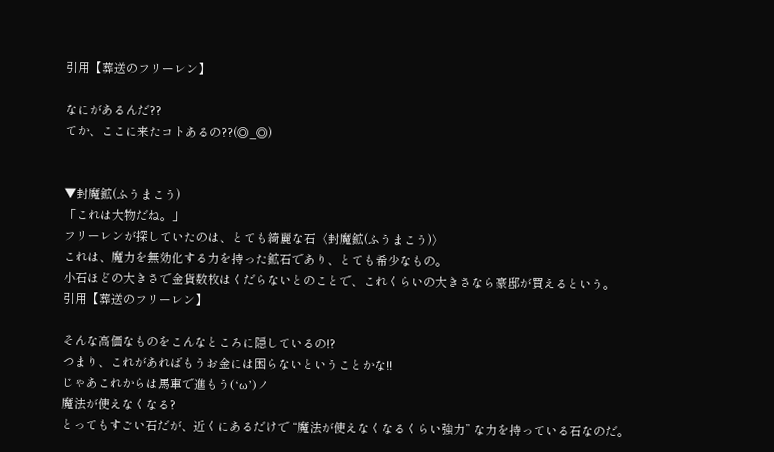引用【葬送のフリーレン】

なにがあるんだ??
てか、ここに来たコトあるの??(◎_◎)


▼封魔鉱(ふうまこう)
「これは大物だね。」
フリーレンが探していたのは、とても綺麗な石〈封魔鉱(ふうまこう)〉
これは、魔力を無効化する力を持った鉱石であり、とても希少なもの。
小石ほどの大きさで金貨数枚はくだらないとのことで、これくらいの大きさなら豪邸が買えるという。
引用【葬送のフリーレン】

そんな高価なものをこんなところに隠しているの!?
つまり、これがあればもうお金には困らないということかな!!
じゃあこれからは馬車で進もう(‘ω’)ノ
魔法が使えなくなる?
とってもすごい石だが、近くにあるだけで “魔法が使えなくなるくらい強力” な力を持っている石なのだ。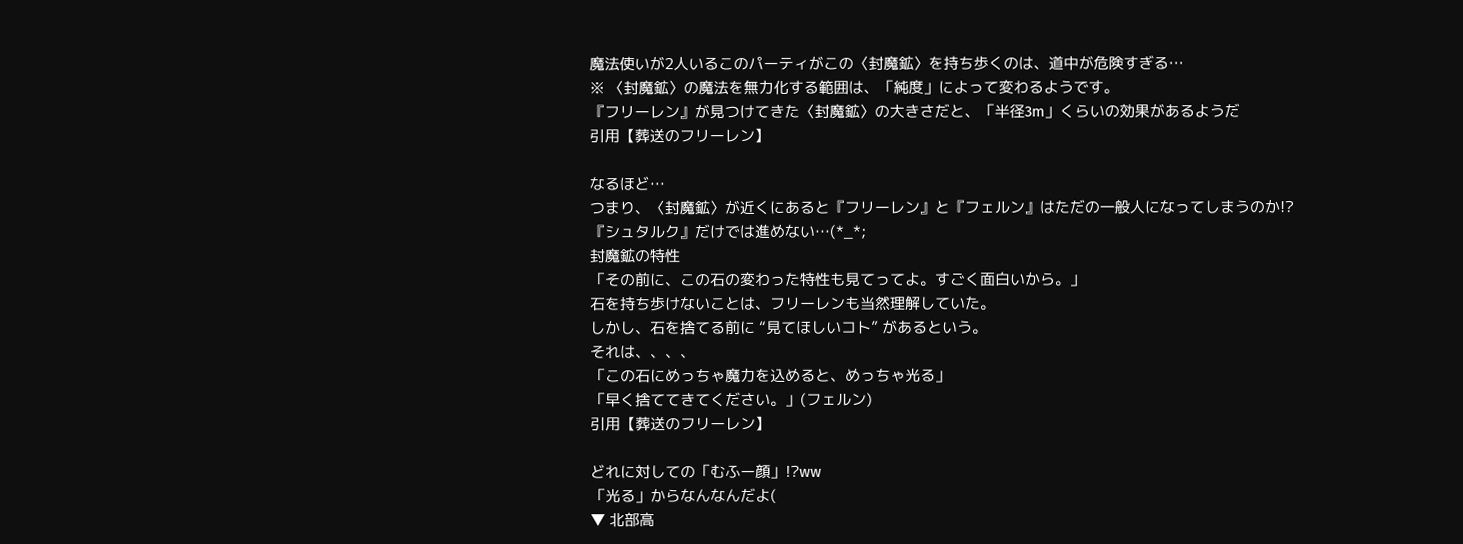魔法使いが2人いるこのパーティがこの〈封魔鉱〉を持ち歩くのは、道中が危険すぎる…
※ 〈封魔鉱〉の魔法を無力化する範囲は、「純度」によって変わるようです。
『フリーレン』が見つけてきた〈封魔鉱〉の大きさだと、「半径3m」くらいの効果があるようだ
引用【葬送のフリーレン】

なるほど…
つまり、〈封魔鉱〉が近くにあると『フリーレン』と『フェルン』はただの一般人になってしまうのか!?
『シュタルク』だけでは進めない…(*_*;
封魔鉱の特性
「その前に、この石の変わった特性も見てってよ。すごく面白いから。」
石を持ち歩けないことは、フリーレンも当然理解していた。
しかし、石を捨てる前に “見てほしいコト” があるという。
それは、、、、
「この石にめっちゃ魔力を込めると、めっちゃ光る」
「早く捨ててきてください。」(フェルン)
引用【葬送のフリーレン】

どれに対しての「むふー顔」!?ww
「光る」からなんなんだよ(
▼ 北部高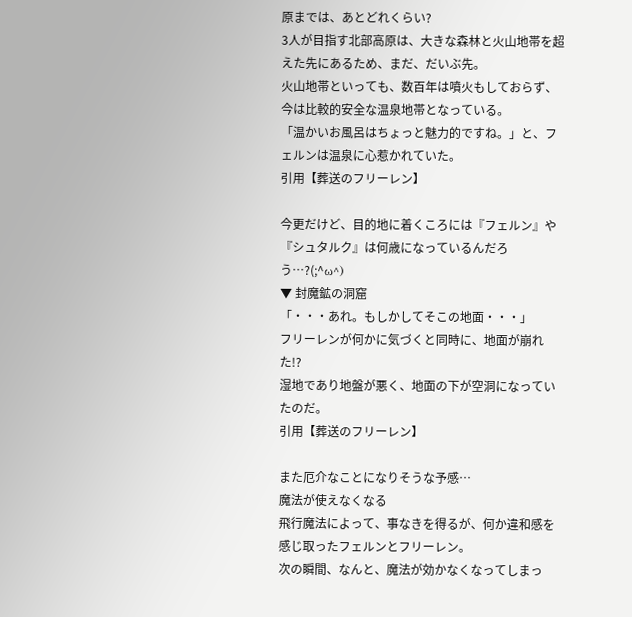原までは、あとどれくらい?
3人が目指す北部高原は、大きな森林と火山地帯を超えた先にあるため、まだ、だいぶ先。
火山地帯といっても、数百年は噴火もしておらず、今は比較的安全な温泉地帯となっている。
「温かいお風呂はちょっと魅力的ですね。」と、フェルンは温泉に心惹かれていた。
引用【葬送のフリーレン】

今更だけど、目的地に着くころには『フェルン』や『シュタルク』は何歳になっているんだろう…?(;^ω^)
▼ 封魔鉱の洞窟
「・・・あれ。もしかしてそこの地面・・・」
フリーレンが何かに気づくと同時に、地面が崩れた!?
湿地であり地盤が悪く、地面の下が空洞になっていたのだ。
引用【葬送のフリーレン】

また厄介なことになりそうな予感…
魔法が使えなくなる
飛行魔法によって、事なきを得るが、何か違和感を感じ取ったフェルンとフリーレン。
次の瞬間、なんと、魔法が効かなくなってしまっ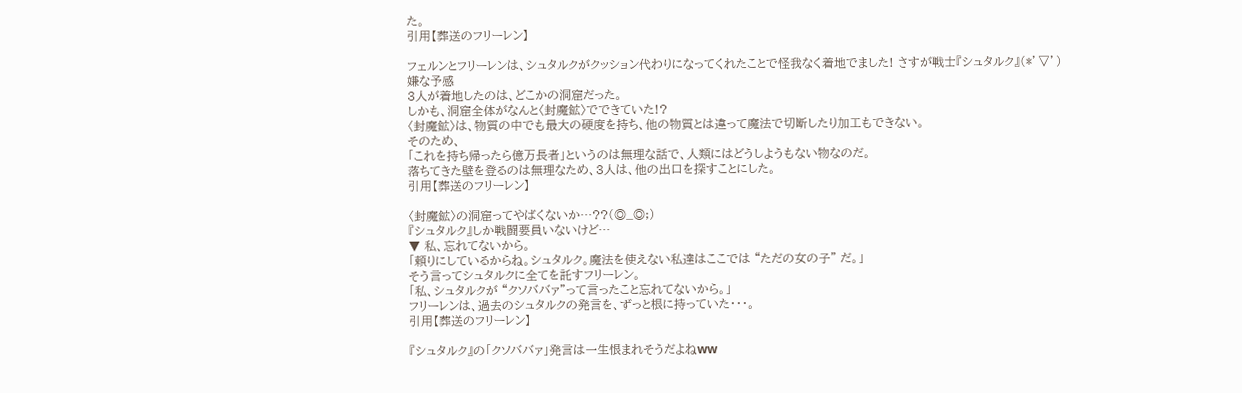た。
引用【葬送のフリーレン】

フェルンとフリーレンは、シュタルクがクッション代わりになってくれたことで怪我なく着地でました! さすが戦士『シュタルク』(*’▽’)
嫌な予感
3人が着地したのは、どこかの洞窟だった。
しかも、洞窟全体がなんと〈封魔鉱〉でできていた!?
〈封魔鉱〉は、物質の中でも最大の硬度を持ち、他の物質とは違って魔法で切断したり加工もできない。
そのため、
「これを持ち帰ったら億万長者」というのは無理な話で、人類にはどうしようもない物なのだ。
落ちてきた壁を登るのは無理なため、3人は、他の出口を探すことにした。
引用【葬送のフリーレン】

〈封魔鉱〉の洞窟ってやばくないか…??(◎_◎;)
『シュタルク』しか戦闘要員いないけど…
▼ 私、忘れてないから。
「頼りにしているからね。シュタルク。魔法を使えない私達はここでは “ただの女の子” だ。」
そう言ってシュタルクに全てを託すフリーレン。
「私、シュタルクが “クソババァ”って言ったこと忘れてないから。」
フリーレンは、過去のシュタルクの発言を、ずっと根に持っていた・・・。
引用【葬送のフリーレン】

『シュタルク』の「クソババァ」発言は一生恨まれそうだよねww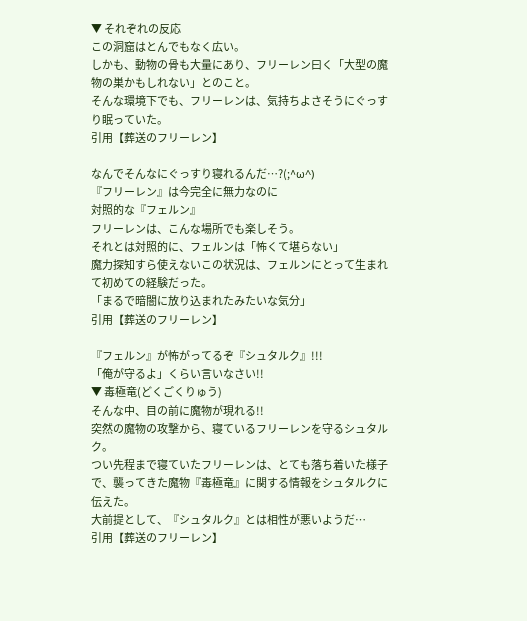▼ それぞれの反応
この洞窟はとんでもなく広い。
しかも、動物の骨も大量にあり、フリーレン曰く「大型の魔物の巣かもしれない」とのこと。
そんな環境下でも、フリーレンは、気持ちよさそうにぐっすり眠っていた。
引用【葬送のフリーレン】

なんでそんなにぐっすり寝れるんだ…?(;^ω^)
『フリーレン』は今完全に無力なのに
対照的な『フェルン』
フリーレンは、こんな場所でも楽しそう。
それとは対照的に、フェルンは「怖くて堪らない」
魔力探知すら使えないこの状況は、フェルンにとって生まれて初めての経験だった。
「まるで暗闇に放り込まれたみたいな気分」
引用【葬送のフリーレン】

『フェルン』が怖がってるぞ『シュタルク』!!!
「俺が守るよ」くらい言いなさい!!
▼ 毒極竜(どくごくりゅう)
そんな中、目の前に魔物が現れる!!
突然の魔物の攻撃から、寝ているフリーレンを守るシュタルク。
つい先程まで寝ていたフリーレンは、とても落ち着いた様子で、襲ってきた魔物『毒極竜』に関する情報をシュタルクに伝えた。
大前提として、『シュタルク』とは相性が悪いようだ…
引用【葬送のフリーレン】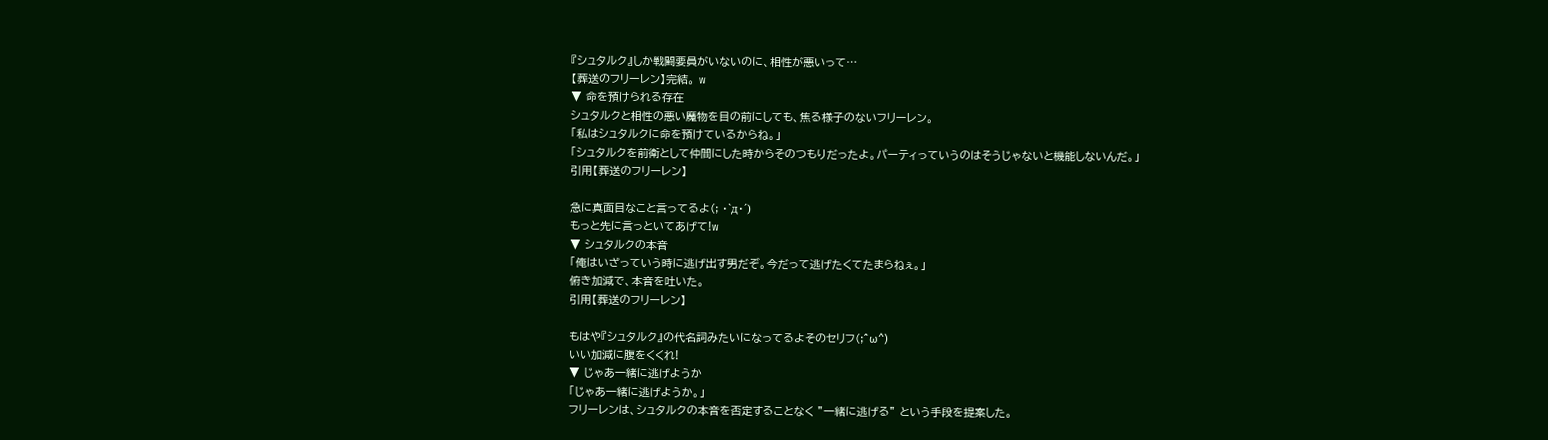『シュタルク』しか戦闘要員がいないのに、相性が悪いって…
【葬送のフリーレン】完結。 w
▼ 命を預けられる存在
シュタルクと相性の悪い魔物を目の前にしても、焦る様子のないフリーレン。
「私はシュタルクに命を預けているからね。」
「シュタルクを前衛として仲間にした時からそのつもりだったよ。パーティっていうのはそうじゃないと機能しないんだ。」
引用【葬送のフリーレン】

急に真面目なこと言ってるよ(; ・`д・´)
もっと先に言っといてあげて!w
▼ シュタルクの本音
「俺はいざっていう時に逃げ出す男だぞ。今だって逃げたくてたまらねぇ。」
俯き加減で、本音を吐いた。
引用【葬送のフリーレン】

もはや『シュタルク』の代名詞みたいになってるよそのセリフ(;^ω^)
いい加減に腹をくくれ!
▼ じゃあ一緒に逃げようか
「じゃあ一緒に逃げようか。」
フリーレンは、シュタルクの本音を否定することなく ”一緒に逃げる” という手段を提案した。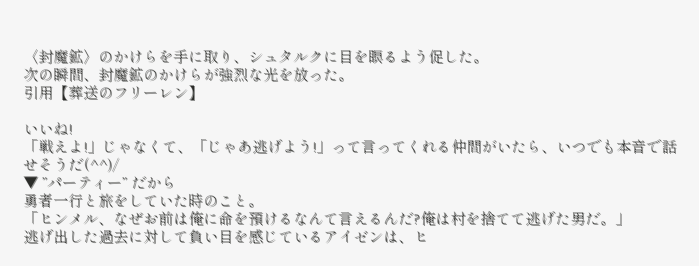〈封魔鉱〉のかけらを手に取り、シュタルクに目を瞑るよう促した。
次の瞬間、封魔鉱のかけらが強烈な光を放った。
引用【葬送のフリーレン】

いいね!
「戦えよ!」じゃなくて、「じゃあ逃げよう!」って言ってくれる仲間がいたら、いつでも本音で話せそうだ(^^)/
▼ ”パーティー” だから
勇者一行と旅をしていた時のこと。
「ヒンメル、なぜお前は俺に命を預けるなんて言えるんだ?俺は村を捨てて逃げた男だ。」
逃げ出した過去に対して負い目を感じているアイゼンは、ヒ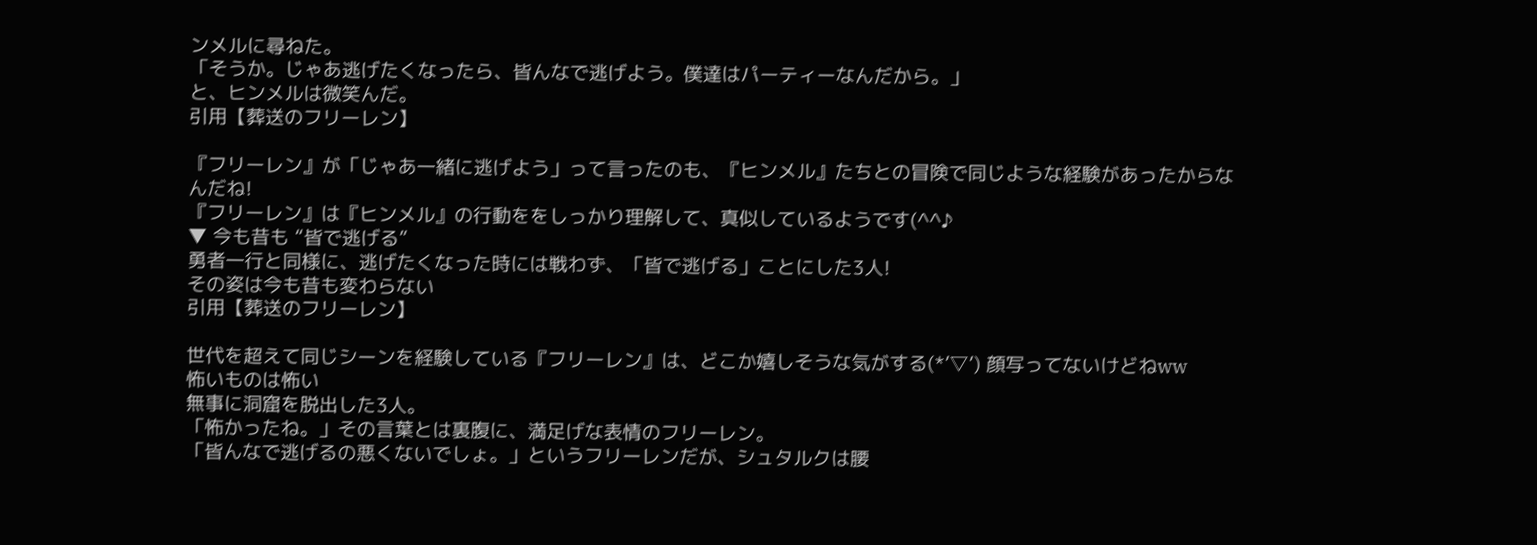ンメルに尋ねた。
「そうか。じゃあ逃げたくなったら、皆んなで逃げよう。僕達はパーティーなんだから。」
と、ヒンメルは微笑んだ。
引用【葬送のフリーレン】

『フリーレン』が「じゃあ一緒に逃げよう」って言ったのも、『ヒンメル』たちとの冒険で同じような経験があったからなんだね!
『フリーレン』は『ヒンメル』の行動ををしっかり理解して、真似しているようです(^^♪
▼ 今も昔も “皆で逃げる”
勇者一行と同様に、逃げたくなった時には戦わず、「皆で逃げる」ことにした3人!
その姿は今も昔も変わらない
引用【葬送のフリーレン】

世代を超えて同じシーンを経験している『フリーレン』は、どこか嬉しそうな気がする(*’▽’) 顔写ってないけどねww
怖いものは怖い
無事に洞窟を脱出した3人。
「怖かったね。」その言葉とは裏腹に、満足げな表情のフリーレン。
「皆んなで逃げるの悪くないでしょ。」というフリーレンだが、シュタルクは腰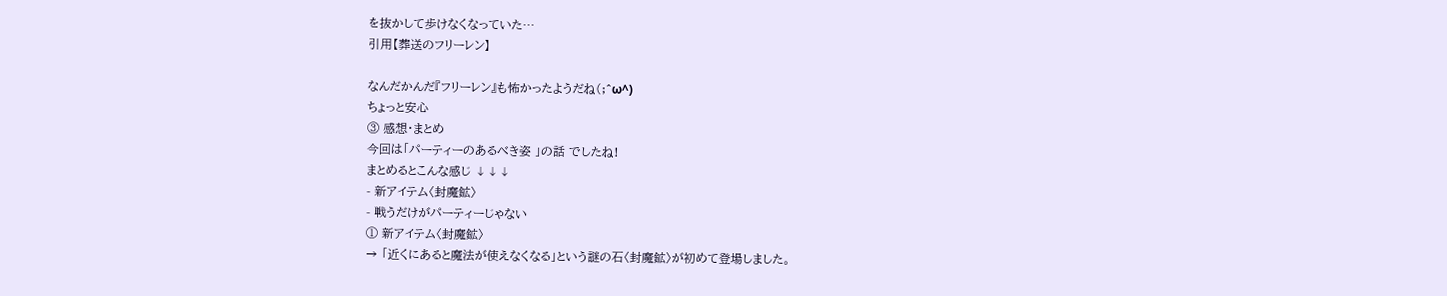を抜かして歩けなくなっていた…
引用【葬送のフリーレン】

なんだかんだ『フリーレン』も怖かったようだね(;^ω^)
ちょっと安心
③ 感想・まとめ
今回は「パーティーのあるべき姿 」の話 でしたね!
まとめるとこんな感じ ↓↓↓
- 新アイテム〈封魔鉱〉
- 戦うだけがパーティーじゃない
① 新アイテム〈封魔鉱〉
→ 「近くにあると魔法が使えなくなる」という謎の石〈封魔鉱〉が初めて登場しました。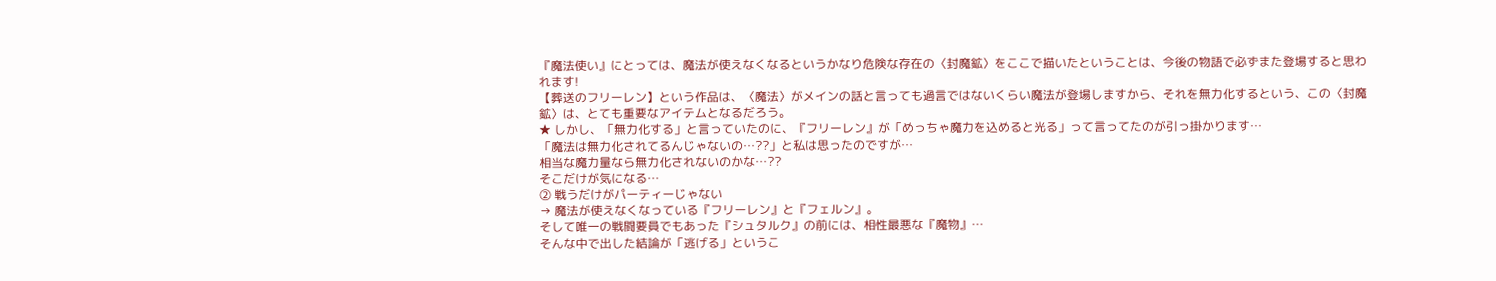『魔法使い』にとっては、魔法が使えなくなるというかなり危険な存在の〈封魔鉱〉をここで描いたということは、今後の物語で必ずまた登場すると思われます!
【葬送のフリーレン】という作品は、〈魔法〉がメインの話と言っても過言ではないくらい魔法が登場しますから、それを無力化するという、この〈封魔鉱〉は、とても重要なアイテムとなるだろう。
★ しかし、「無力化する」と言っていたのに、『フリーレン』が「めっちゃ魔力を込めると光る」って言ってたのが引っ掛かります…
「魔法は無力化されてるんじゃないの…??」と私は思ったのですが…
相当な魔力量なら無力化されないのかな…??
そこだけが気になる…
② 戦うだけがパーティーじゃない
→ 魔法が使えなくなっている『フリーレン』と『フェルン』。
そして唯一の戦闘要員でもあった『シュタルク』の前には、相性最悪な『魔物』…
そんな中で出した結論が「逃げる」というこ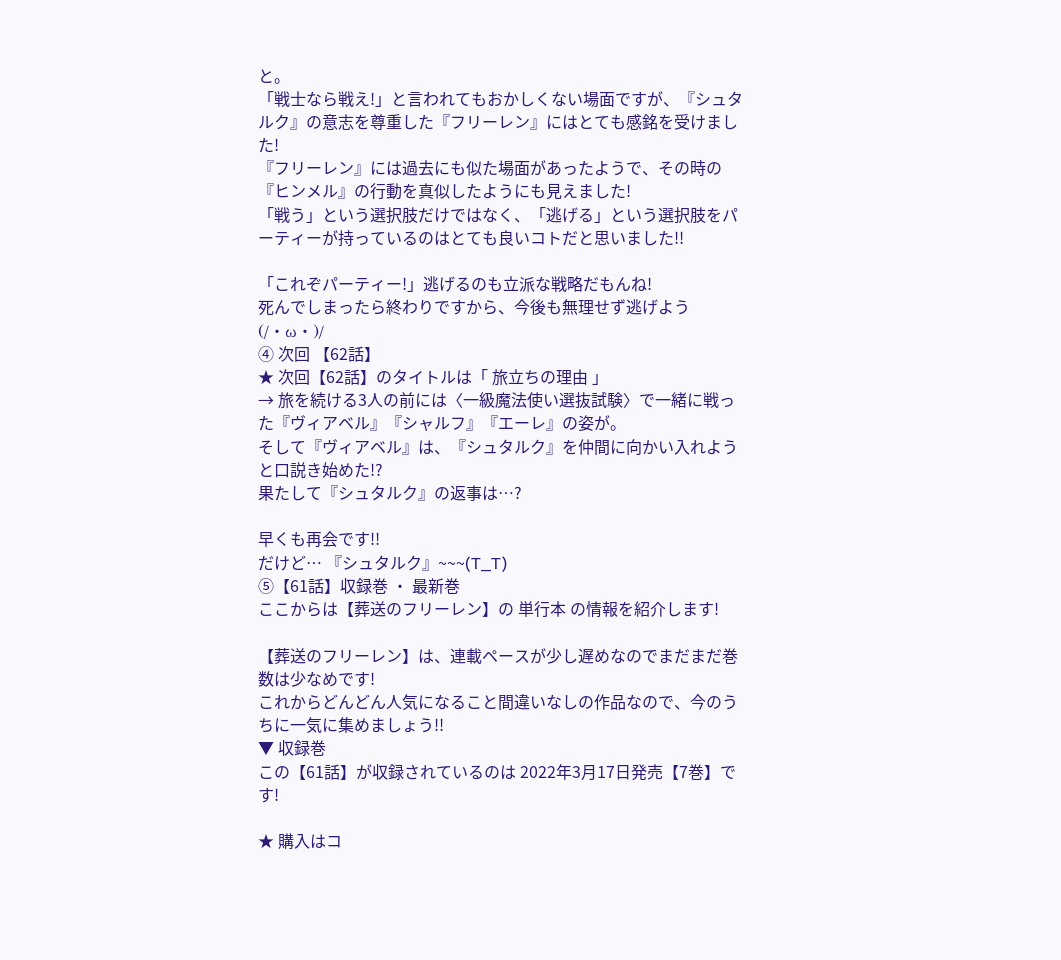と。
「戦士なら戦え!」と言われてもおかしくない場面ですが、『シュタルク』の意志を尊重した『フリーレン』にはとても感銘を受けました!
『フリーレン』には過去にも似た場面があったようで、その時の『ヒンメル』の行動を真似したようにも見えました!
「戦う」という選択肢だけではなく、「逃げる」という選択肢をパーティーが持っているのはとても良いコトだと思いました!!

「これぞパーティー!」逃げるのも立派な戦略だもんね!
死んでしまったら終わりですから、今後も無理せず逃げよう(/・ω・)/
④ 次回 【62話】
★ 次回【62話】のタイトルは「 旅立ちの理由 」
→ 旅を続ける3人の前には〈一級魔法使い選抜試験〉で一緒に戦った『ヴィアベル』『シャルフ』『エーレ』の姿が。
そして『ヴィアベル』は、『シュタルク』を仲間に向かい入れようと口説き始めた!?
果たして『シュタルク』の返事は…?

早くも再会です!!
だけど… 『シュタルク』~~~(T_T)
⑤【61話】収録巻 ・ 最新巻
ここからは【葬送のフリーレン】の 単行本 の情報を紹介します!

【葬送のフリーレン】は、連載ペースが少し遅めなのでまだまだ巻数は少なめです!
これからどんどん人気になること間違いなしの作品なので、今のうちに一気に集めましょう!!
▼ 収録巻
この【61話】が収録されているのは 2022年3月17日発売【7巻】です!

★ 購入はコ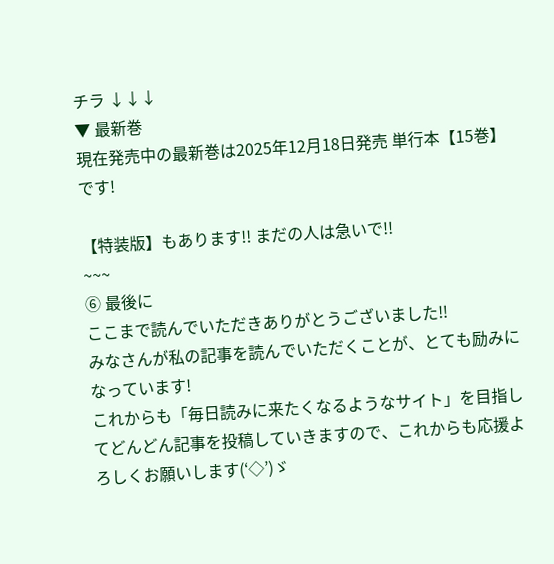チラ ↓↓↓
▼ 最新巻
現在発売中の最新巻は2025年12月18日発売 単行本【15巻】です!

【特装版】もあります!! まだの人は急いで!!
~~~
⑥ 最後に
ここまで読んでいただきありがとうございました‼
みなさんが私の記事を読んでいただくことが、とても励みになっています!
これからも「毎日読みに来たくなるようなサイト」を目指してどんどん記事を投稿していきますので、これからも応援よろしくお願いします(‘◇’)ゞ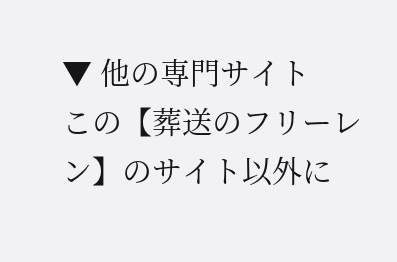▼ 他の専門サイト
この【葬送のフリーレン】のサイト以外に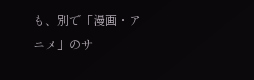も、別で「漫画・アニメ」のサ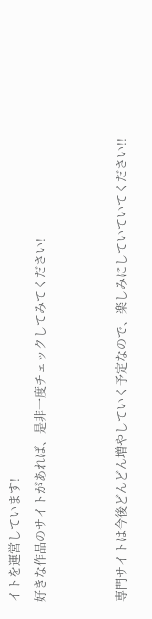イトを運営しています!
好きな作品のサイトがあれば、是非一度チェックしてみてください!


専門サイトは今後どんどん増やしていく予定なので、楽しみにしていていてください!!